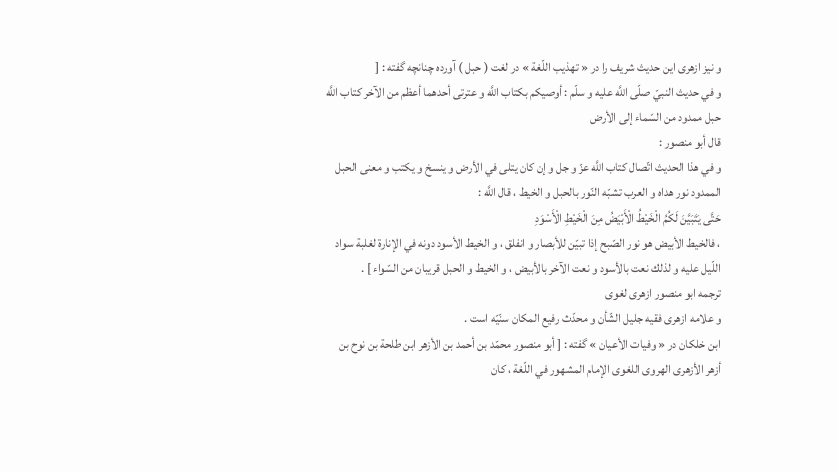و نيز ازهرى اين حديث شريف را در « تهذيب اللّغة » در لغت ( حبل ) آورده چنانچه گفته : [
و في حديث النبيّ صلّى اللَّه عليه و سلّم : أوصيكم بكتاب اللَّه و عترتى أحدهما أعظم من الآخر كتاب اللَّه حبل ممدود من السّماء إلى الأرض
قال أبو منصور :
و في هذا الحديث اتّصال كتاب اللَّه عزّ و جل و إن كان يتلى في الأرض و ينسخ و يكتب و معنى الحبل الممدود نور هداه و العرب تشبّه النّور بالحبل و الخيط ، قال اللَّه :
حَتَّى يَتَبَيَّنَ لَكُمُ الْخَيْطُ الْأَبْيَضُ مِنَ الْخَيْطِ الْأَسْوَدِ
، فالخيط الأبيض هو نور الصّبح إذا تبيّن للأبصار و انفلق ، و الخيط الأسود دونه في الإنارة لغلبة سواد اللّيل عليه و لذلك نعت بالأسود و نعت الآخر بالأبيض ، و الخيط و الحبل قريبان من السّواء ] .
ترجمه ابو منصور ازهرى لغوى
و علامه ازهرى فقيه جليل الشّأن و محدّث رفيع المكان سنّيّه است .
ابن خلكان در « وفيات الأعيان » گفته : [ أبو منصور محمّد بن أحمد بن الأزهر ابن طلحة بن نوح بن أزهر الأزهرى الهروى اللغوى الإمام المشهور في اللّغة ، كان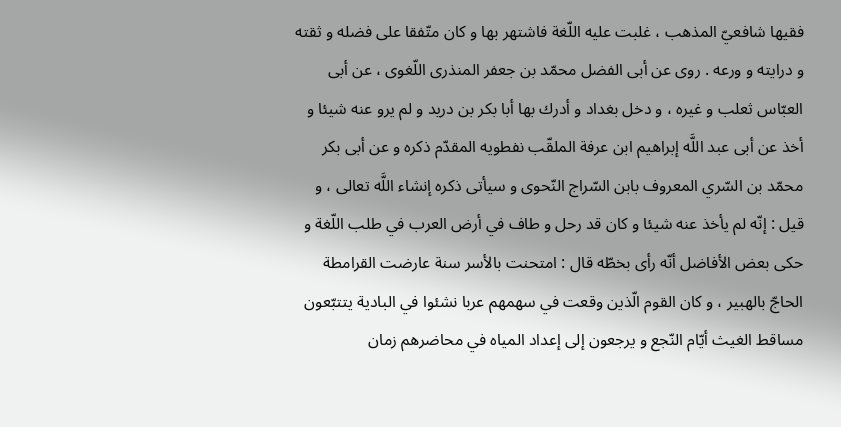فقيها شافعيّ المذهب ، غلبت عليه اللّغة فاشتهر بها و كان متّفقا على فضله و ثقته و درايته و ورعه . روى عن أبى الفضل محمّد بن جعفر المنذرى اللّغوى ، عن أبى العبّاس ثعلب و غيره ، و دخل بغداد و أدرك بها أبا بكر بن دريد و لم يرو عنه شيئا و أخذ عن أبى عبد اللَّه إبراهيم ابن عرفة الملقّب نفطويه المقدّم ذكره و عن أبى بكر محمّد بن السّري المعروف بابن السّراج النّحوى و سيأتى ذكره إنشاء اللَّه تعالى ، و قيل : إنّه لم يأخذ عنه شيئا و كان قد رحل و طاف في أرض العرب في طلب اللّغة و حكى بعض الأفاضل أنّه رأى بخطّه قال : امتحنت بالأسر سنة عارضت القرامطة الحاجّ بالهبير ، و كان القوم الّذين وقعت في سهمهم عربا نشئوا في البادية يتتبّعون مساقط الغيث أيّام النّجع و يرجعون إلى إعداد المياه في محاضرهم زمان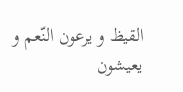القيظ و يرعون النّعم و يعيشون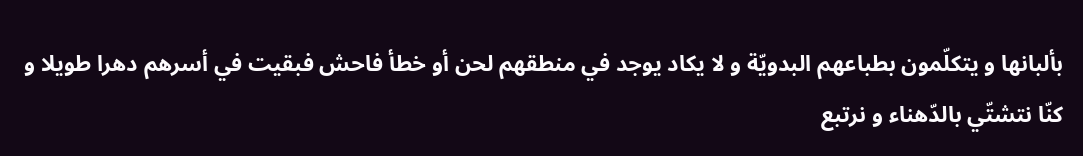بألبانها و يتكلّمون بطباعهم البدويّة و لا يكاد يوجد في منطقهم لحن أو خطأ فاحش فبقيت في أسرهم دهرا طويلا و كنّا نتشتّي بالدّهناء و نرتبع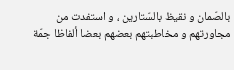بالصّمان و نقيظ بالسّتارين ، و استفدت من مجاورتهم و مخاطبتهم بعضهم بعضا ألفاظا جمّة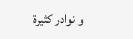و نوادر كثيرة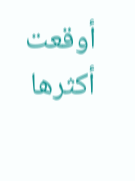أوقعت أكثرها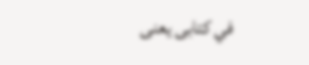في كتابى يعنى